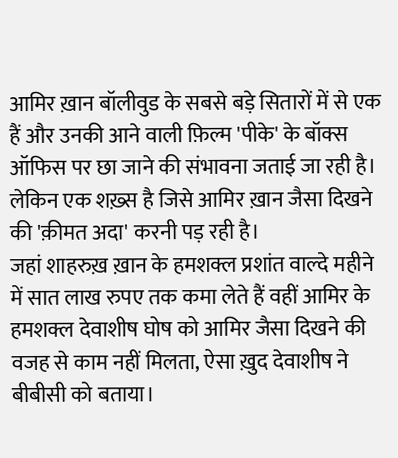आमिर ख़ान बॉलीवुड के सबसे बड़े सितारों में से एक हैं और उनकी आने वाली फ़िल्म 'पीके' के बॉक्स ऑफिस पर छा जाने की संभावना जताई जा रही है।
लेकिन एक शख़्स है जिसे आमिर ख़ान जैसा दिखने की 'क़ीमत अदा' करनी पड़ रही है।
जहां शाहरुख़ ख़ान के हमशक्ल प्रशांत वाल्दे महीने में सात लाख रुपए तक कमा लेते हैं वहीं आमिर के हमशक्ल देवाशीष घोष को आमिर जैसा दिखने की वजह से काम नहीं मिलता, ऐसा ख़ुद देवाशीष ने बीबीसी को बताया।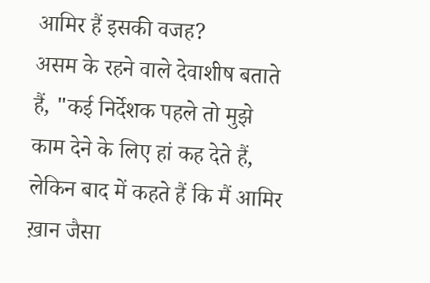आमिर हैं इसकी वजह?
असम के रहने वाले देवाशीष बताते हैं, "कई निर्देशक पहले तो मुझे काम देने के लिए हां कह देते हैं, लेकिन बाद में कहते हैं कि मैं आमिर ख़ान जैसा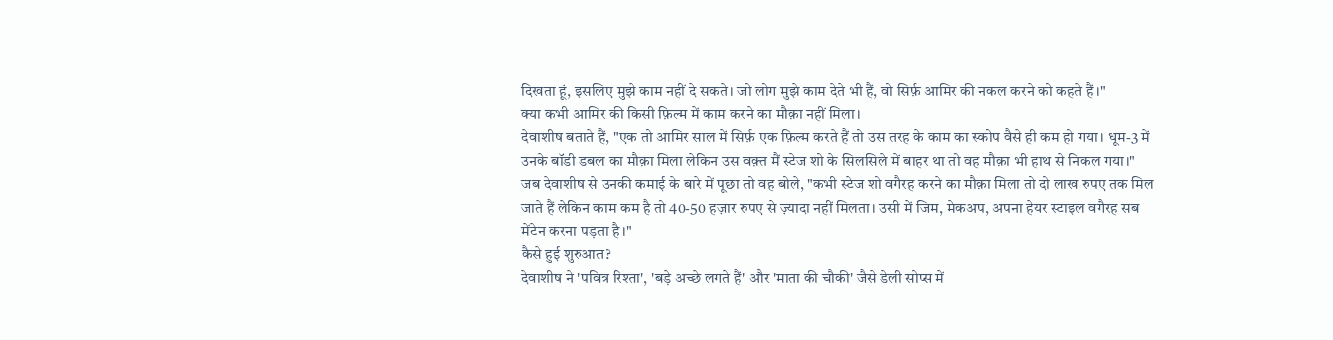दिखता हूं, इसलिए मुझे काम नहीं दे सकते। जो लोग मुझे काम देते भी हैं, वो सिर्फ़ आमिर की नकल करने को कहते हैं।"
क्या कभी आमिर की किसी फ़िल्म में काम करने का मौक़ा नहीं मिला।
देवाशीष बताते हैं, "एक तो आमिर साल में सिर्फ़ एक फ़िल्म करते हैं तो उस तरह के काम का स्कोप वैसे ही कम हो गया। धूम-3 में उनके बॉडी डबल का मौक़ा मिला लेकिन उस वक़्त मैं स्टेज शो के सिलसिले में बाहर था तो वह मौक़ा भी हाथ से निकल गया।"
जब देवाशीष से उनकी कमाई के बारे में पूछा तो वह बोले, "कभी स्टेज शो वगैरह करने का मौक़ा मिला तो दो लाख रुपए तक मिल जाते हैं लेकिन काम कम है तो 40-50 हज़ार रुपए से ज़्यादा नहीं मिलता। उसी में जिम, मेकअप, अपना हेयर स्टाइल वगैरह सब मेंटेन करना पड़ता है।"
कैसे हुई शुरुआत?
देवाशीष ने 'पवित्र रिश्ता', 'बड़े अच्छे लगते हैं' और 'माता की चौकी' जैसे डेली सोप्स में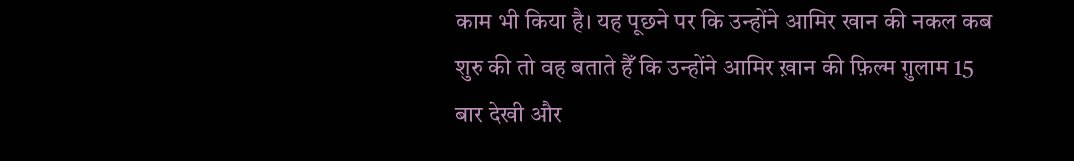काम भी किया है। यह पूछने पर कि उन्होंने आमिर खान की नकल कब शुरु की तो वह बताते हैँ कि उन्होंने आमिर ख़ान की फ़िल्म ग़ुलाम 15 बार देखी और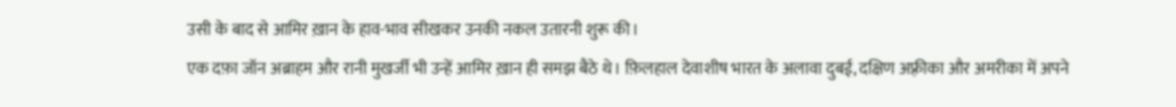उसी के बाद से आमिर ख़ान के हाव-भाव सीखकर उनकी नकल उतारनी शुरू की।
एक दफ़ा जॉन अब्राहम और रानी मुखर्जी भी उन्हें आमिर ख़ान ही समझ बैठे थे। फ़िलहाल देवाशीष भारत के अलावा दुबई, दक्षिण अफ़्रीका और अमरीका में अपने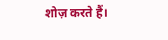शोज़ करते हैं।